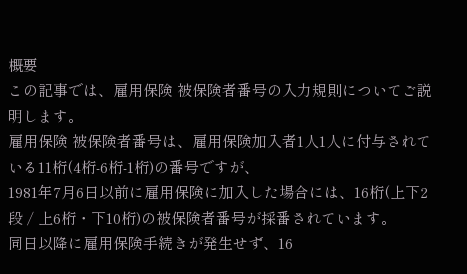概要
この記事では、雇用保険 被保険者番号の入力規則についてご説明します。
雇用保険 被保険者番号は、雇用保険加入者1人1人に付与されている11桁(4桁-6桁-1桁)の番号ですが、
1981年7月6日以前に雇用保険に加入した場合には、16桁(上下2段 / 上6桁・下10桁)の被保険者番号が採番されています。
同日以降に雇用保険手続きが発生せず、16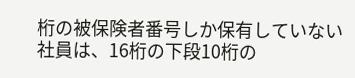桁の被保険者番号しか保有していない社員は、16桁の下段10桁の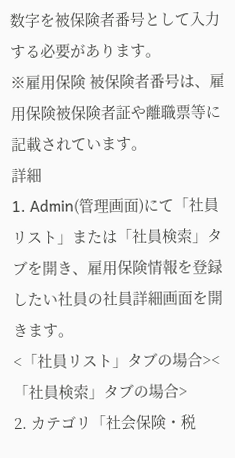数字を被保険者番号として入力する必要があります。
※雇用保険 被保険者番号は、雇用保険被保険者証や離職票等に記載されています。
詳細
1. Admin(管理画面)にて「社員リスト」または「社員検索」タブを開き、雇用保険情報を登録したい社員の社員詳細画面を開きます。
<「社員リスト」タブの場合><「社員検索」タブの場合>
2. カテゴリ「社会保険・税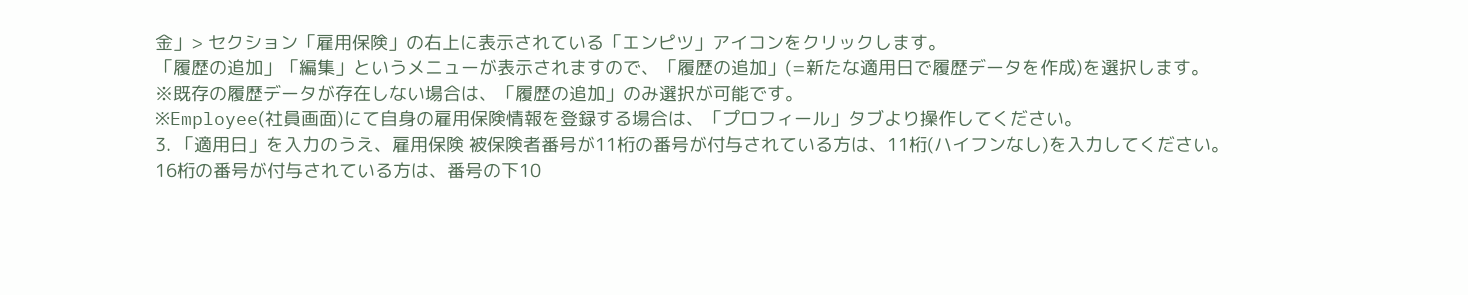金」> セクション「雇用保険」の右上に表示されている「エンピツ」アイコンをクリックします。
「履歴の追加」「編集」というメニューが表示されますので、「履歴の追加」(=新たな適用日で履歴データを作成)を選択します。
※既存の履歴データが存在しない場合は、「履歴の追加」のみ選択が可能です。
※Employee(社員画面)にて自身の雇用保険情報を登録する場合は、「プロフィール」タブより操作してください。
3. 「適用日」を入力のうえ、雇用保険 被保険者番号が11桁の番号が付与されている方は、11桁(ハイフンなし)を入力してください。
16桁の番号が付与されている方は、番号の下10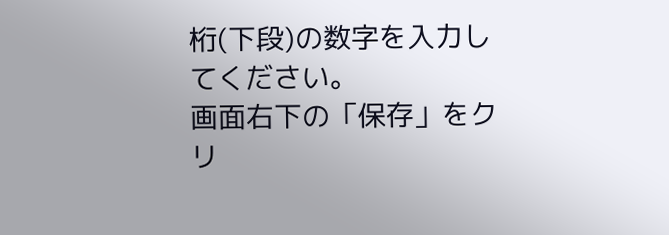桁(下段)の数字を入力してください。
画面右下の「保存」をクリ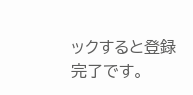ックすると登録完了です。